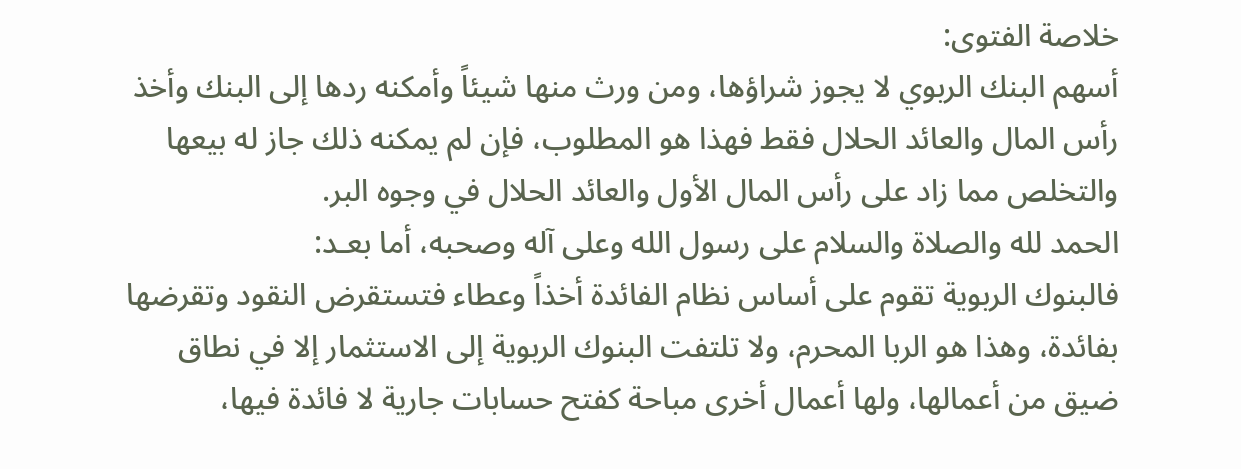خلاصة الفتوى:
أسهم البنك الربوي لا يجوز شراؤها، ومن ورث منها شيئاً وأمكنه ردها إلى البنك وأخذ رأس المال والعائد الحلال فقط فهذا هو المطلوب، فإن لم يمكنه ذلك جاز له بيعها والتخلص مما زاد على رأس المال الأول والعائد الحلال في وجوه البر.
الحمد لله والصلاة والسلام على رسول الله وعلى آله وصحبه، أما بعـد:
فالبنوك الربوية تقوم على أساس نظام الفائدة أخذاً وعطاء فتستقرض النقود وتقرضها بفائدة، وهذا هو الربا المحرم، ولا تلتفت البنوك الربوية إلى الاستثمار إلا في نطاق ضيق من أعمالها، ولها أعمال أخرى مباحة كفتح حسابات جارية لا فائدة فيها،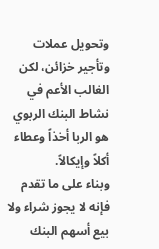وتحويل عملات وتأجير خزائن، لكن الغالب الأعم في نشاط البنك الربوي هو الربا أخذاً وعطاء أكلاً وإيكالاً.
وبناء على ما تقدم فإنه لا يجوز شراء ولا بيع أسهم البنك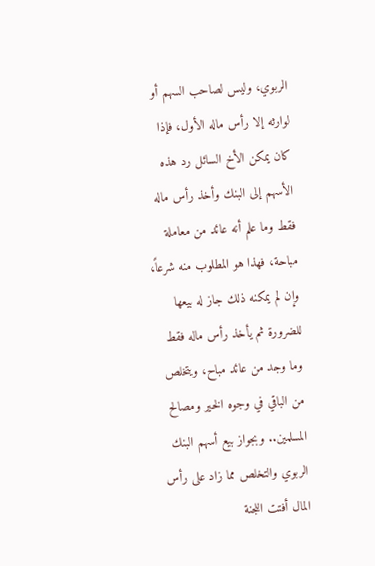الربوي، وليس لصاحب السهم أو لوارثه إلا رأس ماله الأول، فإذا كان يمكن الأخ السائل رد هذه الأسهم إلى البنك وأخذ رأس ماله فقط وما علم أنه عائد من معاملة مباحة، فهذا هو المطلوب منه شرعاً، وإن لم يمكنه ذلك جاز له بيعها للضرورة ثم يأخذ رأس ماله فقط وما وجد من عائد مباح، ويتخلص من الباقي في وجوه الخير ومصالح المسلمين.. وبجواز بيع أسهم البنك الربوي والتخلص مما زاد على رأس المال أفتت اللجنة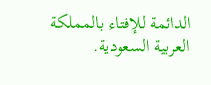الدائمة للإفتاء بالمملكة العربية السعودية.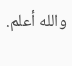والله أعلم.